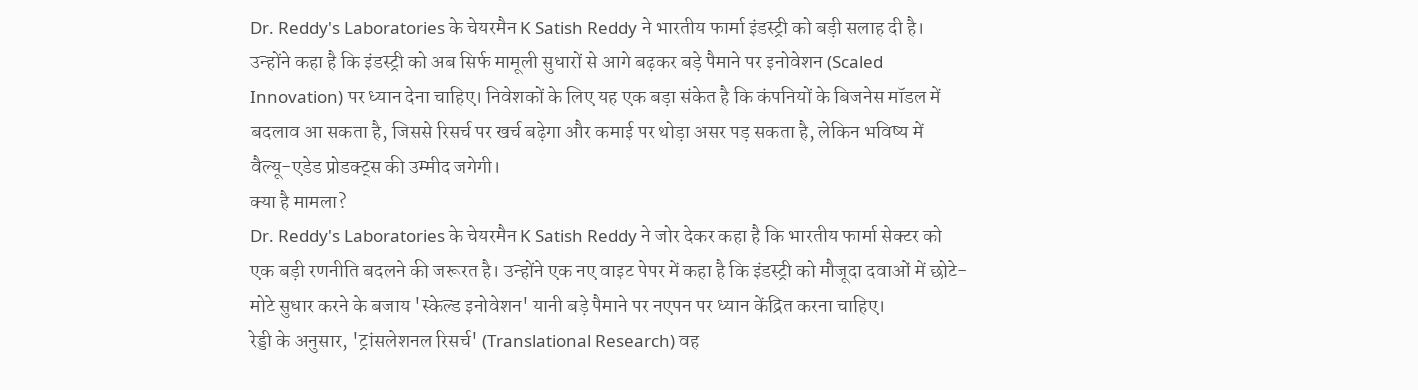Dr. Reddy's Laboratories के चेयरमैन K Satish Reddy ने भारतीय फार्मा इंडस्ट्री को बड़ी सलाह दी है। उन्होंने कहा है कि इंडस्ट्री को अब सिर्फ मामूली सुधारों से आगे बढ़कर बड़े पैमाने पर इनोवेशन (Scaled Innovation) पर ध्यान देना चाहिए। निवेशकों के लिए यह एक बड़ा संकेत है कि कंपनियों के बिजनेस मॉडल में बदलाव आ सकता है, जिससे रिसर्च पर खर्च बढ़ेगा और कमाई पर थोड़ा असर पड़ सकता है, लेकिन भविष्य में वैल्यू-एडेड प्रोडक्ट्स की उम्मीद जगेगी।
क्या है मामला?
Dr. Reddy's Laboratories के चेयरमैन K Satish Reddy ने जोर देकर कहा है कि भारतीय फार्मा सेक्टर को एक बड़ी रणनीति बदलने की जरूरत है। उन्होंने एक नए वाइट पेपर में कहा है कि इंडस्ट्री को मौजूदा दवाओं में छोटे-मोटे सुधार करने के बजाय 'स्केल्ड इनोवेशन' यानी बड़े पैमाने पर नएपन पर ध्यान केंद्रित करना चाहिए।
रेड्डी के अनुसार, 'ट्रांसलेशनल रिसर्च' (Translational Research) वह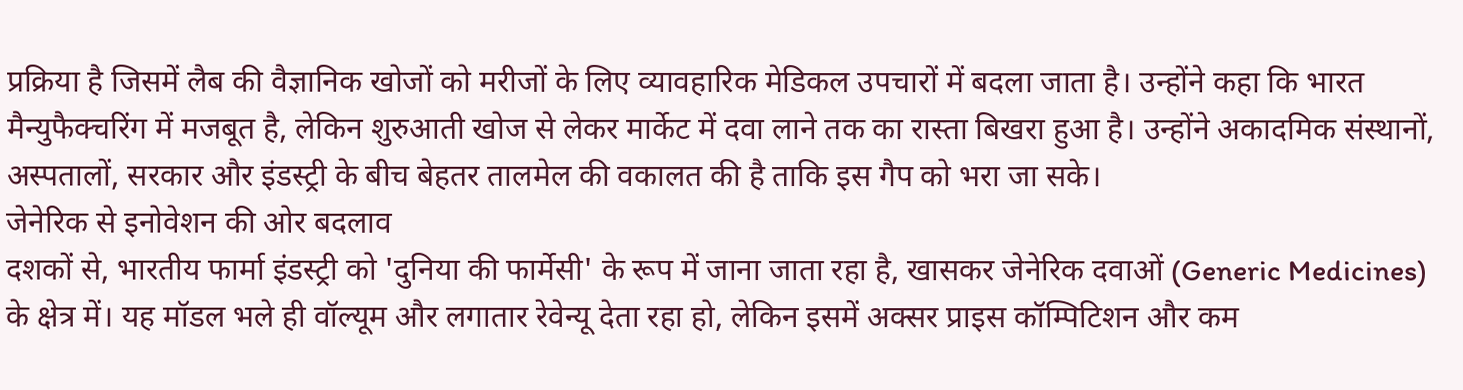प्रक्रिया है जिसमें लैब की वैज्ञानिक खोजों को मरीजों के लिए व्यावहारिक मेडिकल उपचारों में बदला जाता है। उन्होंने कहा कि भारत मैन्युफैक्चरिंग में मजबूत है, लेकिन शुरुआती खोज से लेकर मार्केट में दवा लाने तक का रास्ता बिखरा हुआ है। उन्होंने अकादमिक संस्थानों, अस्पतालों, सरकार और इंडस्ट्री के बीच बेहतर तालमेल की वकालत की है ताकि इस गैप को भरा जा सके।
जेनेरिक से इनोवेशन की ओर बदलाव
दशकों से, भारतीय फार्मा इंडस्ट्री को 'दुनिया की फार्मेसी' के रूप में जाना जाता रहा है, खासकर जेनेरिक दवाओं (Generic Medicines) के क्षेत्र में। यह मॉडल भले ही वॉल्यूम और लगातार रेवेन्यू देता रहा हो, लेकिन इसमें अक्सर प्राइस कॉम्पिटिशन और कम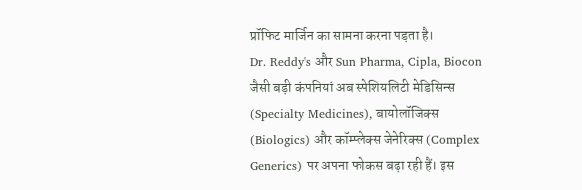प्रॉफिट मार्जिन का सामना करना पड़ता है।
Dr. Reddy's और Sun Pharma, Cipla, Biocon जैसी बड़ी कंपनियां अब स्पेशियलिटी मेडिसिन्स (Specialty Medicines), बायोलॉजिक्स (Biologics) और कॉम्प्लेक्स जेनेरिक्स (Complex Generics) पर अपना फोकस बढ़ा रही हैं। इस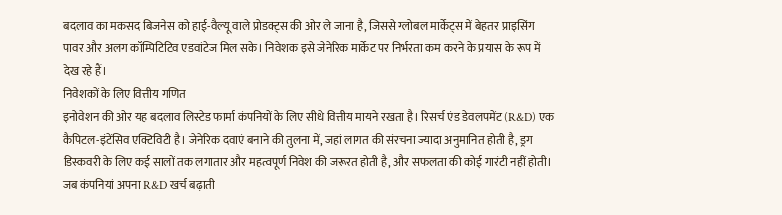बदलाव का मकसद बिजनेस को हाई-वैल्यू वाले प्रोडक्ट्स की ओर ले जाना है, जिससे ग्लोबल मार्केट्स में बेहतर प्राइसिंग पावर और अलग कॉम्पिटिटिव एडवांटेज मिल सके। निवेशक इसे जेनेरिक मार्केट पर निर्भरता कम करने के प्रयास के रूप में देख रहे हैं।
निवेशकों के लिए वित्तीय गणित
इनोवेशन की ओर यह बदलाव लिस्टेड फार्मा कंपनियों के लिए सीधे वित्तीय मायने रखता है। रिसर्च एंड डेवलपमेंट (R&D) एक कैपिटल-इंटेंसिव एक्टिविटी है। जेनेरिक दवाएं बनाने की तुलना में, जहां लागत की संरचना ज्यादा अनुमानित होती है, ड्रग डिस्कवरी के लिए कई सालों तक लगातार और महत्वपूर्ण निवेश की जरूरत होती है, और सफलता की कोई गारंटी नहीं होती।
जब कंपनियां अपना R&D खर्च बढ़ाती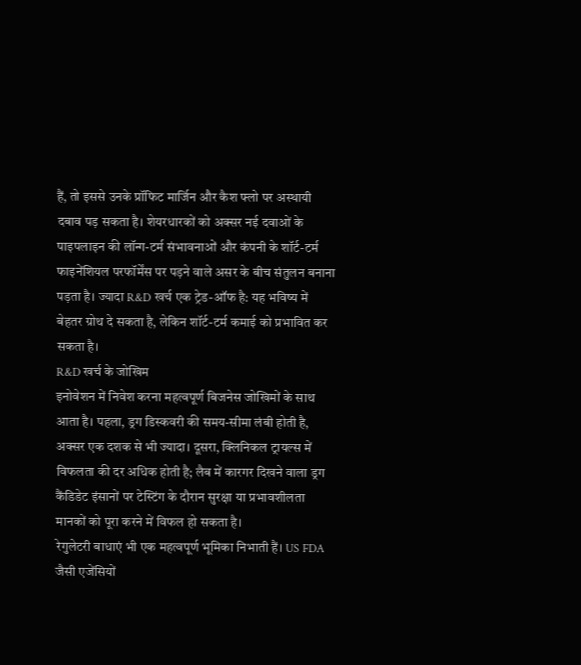हैं, तो इससे उनके प्रॉफिट मार्जिन और कैश फ्लो पर अस्थायी दबाव पड़ सकता है। शेयरधारकों को अक्सर नई दवाओं के पाइपलाइन की लॉन्ग-टर्म संभावनाओं और कंपनी के शॉर्ट-टर्म फाइनेंशियल परफॉर्मेंस पर पड़ने वाले असर के बीच संतुलन बनाना पड़ता है। ज्यादा R&D खर्च एक ट्रेड-ऑफ है: यह भविष्य में बेहतर ग्रोथ दे सकता है, लेकिन शॉर्ट-टर्म कमाई को प्रभावित कर सकता है।
R&D खर्च के जोखिम
इनोवेशन में निवेश करना महत्वपूर्ण बिजनेस जोखिमों के साथ आता है। पहला, ड्रग डिस्कवरी की समय-सीमा लंबी होती है, अक्सर एक दशक से भी ज्यादा। दूसरा, क्लिनिकल ट्रायल्स में विफलता की दर अधिक होती है; लैब में कारगर दिखने वाला ड्रग कैंडिडेट इंसानों पर टेस्टिंग के दौरान सुरक्षा या प्रभावशीलता मानकों को पूरा करने में विफल हो सकता है।
रेगुलेटरी बाधाएं भी एक महत्वपूर्ण भूमिका निभाती हैं। US FDA जैसी एजेंसियों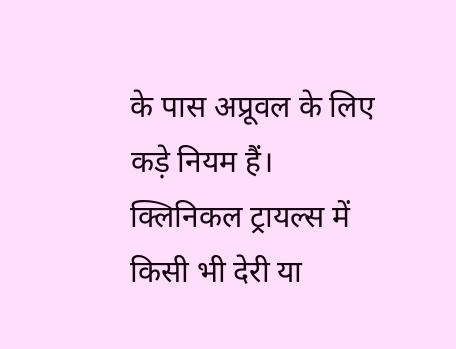के पास अप्रूवल के लिए कड़े नियम हैं। क्लिनिकल ट्रायल्स में किसी भी देरी या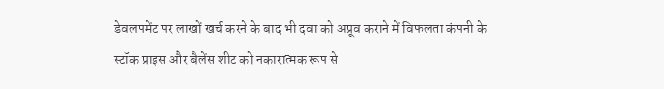डेवलपमेंट पर लाखों खर्च करने के बाद भी दवा को अप्रूव कराने में विफलता कंपनी के स्टॉक प्राइस और बैलेंस शीट को नकारात्मक रूप से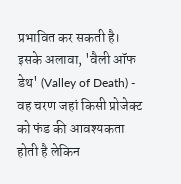प्रभावित कर सकती है। इसके अलावा, 'वैली ऑफ डेथ' (Valley of Death) - वह चरण जहां किसी प्रोजेक्ट को फंड की आवश्यकता होती है लेकिन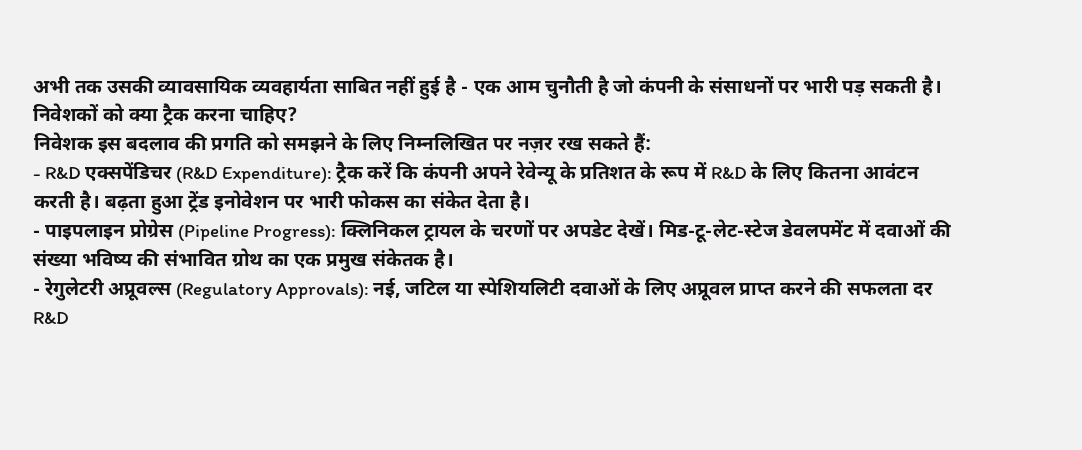अभी तक उसकी व्यावसायिक व्यवहार्यता साबित नहीं हुई है - एक आम चुनौती है जो कंपनी के संसाधनों पर भारी पड़ सकती है।
निवेशकों को क्या ट्रैक करना चाहिए?
निवेशक इस बदलाव की प्रगति को समझने के लिए निम्नलिखित पर नज़र रख सकते हैं:
- R&D एक्सपेंडिचर (R&D Expenditure): ट्रैक करें कि कंपनी अपने रेवेन्यू के प्रतिशत के रूप में R&D के लिए कितना आवंटन करती है। बढ़ता हुआ ट्रेंड इनोवेशन पर भारी फोकस का संकेत देता है।
- पाइपलाइन प्रोग्रेस (Pipeline Progress): क्लिनिकल ट्रायल के चरणों पर अपडेट देखें। मिड-टू-लेट-स्टेज डेवलपमेंट में दवाओं की संख्या भविष्य की संभावित ग्रोथ का एक प्रमुख संकेतक है।
- रेगुलेटरी अप्रूवल्स (Regulatory Approvals): नई, जटिल या स्पेशियलिटी दवाओं के लिए अप्रूवल प्राप्त करने की सफलता दर R&D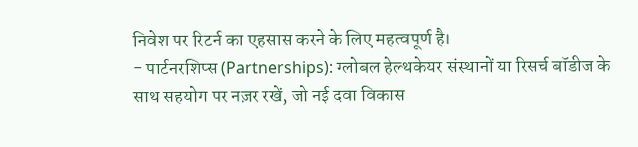निवेश पर रिटर्न का एहसास करने के लिए महत्वपूर्ण है।
- पार्टनरशिप्स (Partnerships): ग्लोबल हेल्थकेयर संस्थानों या रिसर्च बॉडीज के साथ सहयोग पर नज़र रखें, जो नई दवा विकास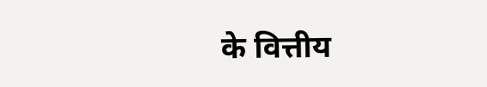के वित्तीय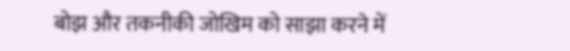बोझ और तकनीकी जोखिम को साझा करने में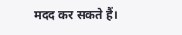मदद कर सकते हैं।